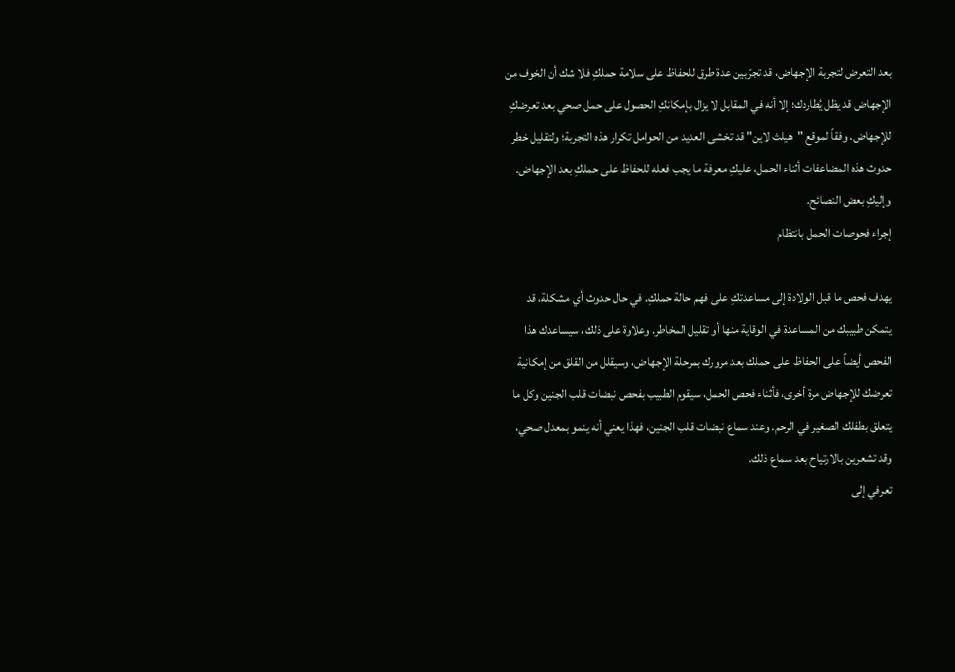بعد التعرض لتجربة الإجهاض، قد تجرّبين عدة طرق للحفاظ على سلامة حملكِ فلا شك أن الخوف من الإجهاض قد يظل يُطاردك؛ إلا أنه في المقابل لا يزال بإمكانكِ الحصول على حمل صحي بعد تعرضكِ للإجهاض. وفقاً لموقع "هيلث لاين" قد تخشى العديد من الحوامل تكرار هذه التجربة؛ ولتقليل خطر حدوث هذه المضاعفات أثناء الحمل، عليكِ معرفة ما يجب فعله للحفاظ على حملكِ بعد الإجهاض. وإليكِ بعض النصائح.
إجراء فحوصات الحمل بانتظام

يهدف فحص ما قبل الولادة إلى مساعدتكِ على فهم حالة حملكِ. في حال حدوث أي مشكلة، قد يتمكن طبيبك من المساعدة في الوقاية منها أو تقليل المخاطر. وعلاوة على ذلك، سيساعدك هذا الفحص أيضاً على الحفاظ على حملك بعد مرورك بمرحلة الإجهاض، وسيقلل من القلق من إمكانية تعرضك للإجهاض مرة أخرى، فأثناء فحص الحمل، سيقوم الطبيب بفحص نبضات قلب الجنين وكل ما يتعلق بطفلك الصغير في الرحم. وعند سماع نبضات قلب الجنين، فهذا يعني أنه ينمو بمعدل صحي، وقد تشعرين بالارتياح بعد سماع ذلك.
تعرفي إلى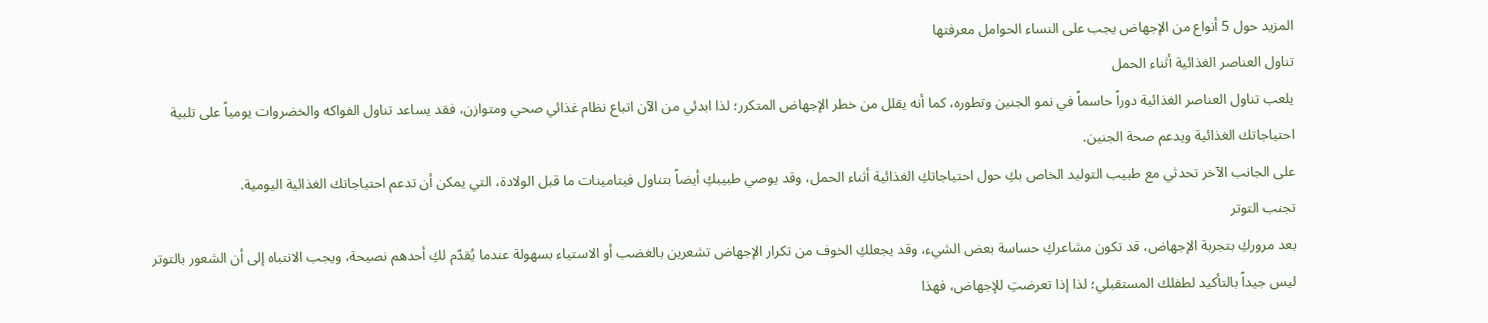المزيد حول 5 أنواع من الإجهاض يجب على النساء الحوامل معرفتها
تناول العناصر الغذائية أثناء الحمل
يلعب تناول العناصر الغذائية دوراً حاسماً في نمو الجنين وتطوره، كما أنه يقلل من خطر الإجهاض المتكرر؛ لذا ابدئي من الآن اتباع نظام غذائي صحي ومتوازن، فقد يساعد تناول الفواكه والخضروات يومياً على تلبية احتياجاتك الغذائية ويدعم صحة الجنين.
على الجانب الآخر تحدثي مع طبيب التوليد الخاص بكِ حول احتياجاتكِ الغذائية أثناء الحمل، وقد يوصي طبيبكِ أيضاً بتناول فيتامينات ما قبل الولادة، التي يمكن أن تدعم احتياجاتك الغذائية اليومية.
تجنب التوتر
بعد مروركِ بتجربة الإجهاض، قد تكون مشاعركِ حساسة بعض الشيء، وقد يجعلكِ الخوف من تكرار الإجهاض تشعرين بالغضب أو الاستياء بسهولة عندما يُقدّم لكِ أحدهم نصيحة، ويجب الانتباه إلى أن الشعور بالتوتر ليس جيداً بالتأكيد لطفلك المستقبلي؛ لذا إذا تعرضتِ للإجهاض، فهذا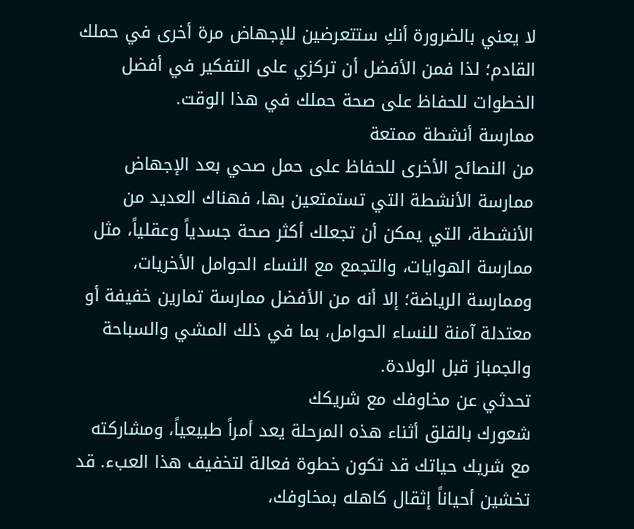لا يعني بالضرورة أنكِ ستتعرضين للإجهاض مرة أخرى في حملك القادم؛ لذا فمن الأفضل أن تركزي على التفكير في أفضل الخطوات للحفاظ على صحة حملك في هذا الوقت.
ممارسة أنشطة ممتعة
من النصائح الأخرى للحفاظ على حمل صحي بعد الإجهاض ممارسة الأنشطة التي تستمتعين بها، فهناك العديد من الأنشطة، التي يمكن أن تجعلك أكثر صحة جسدياً وعقلياً، مثل ممارسة الهوايات، والتجمع مع النساء الحوامل الأخريات، وممارسة الرياضة؛ إلا أنه من الأفضل ممارسة تمارين خفيفة أو معتدلة آمنة للنساء الحوامل، بما في ذلك المشي والسباحة والجمباز قبل الولادة.
تحدثي عن مخاوفك مع شريكك
شعورك بالقلق أثناء هذه المرحلة يعد أمراً طبيعياً، ومشاركته مع شريك حياتك قد تكون خطوة فعالة لتخفيف هذا العبء. قد تخشين أحياناً إثقال كاهله بمخاوفك،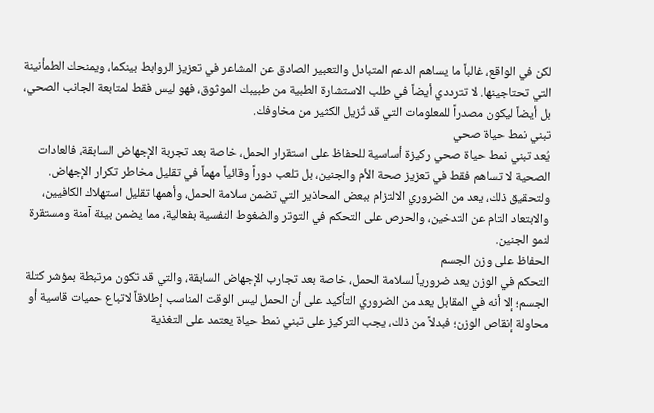لكن في الواقع، غالباً ما يساهم الدعم المتبادل والتعبير الصادق عن المشاعر في تعزيز الروابط بينكما، ويمنحك الطمأنينة التي تحتاجينها. لا تترددي أيضاً في طلب الاستشارة الطبية من طبيبك الموثوق، فهو ليس فقط لمتابعة الجانب الصحي، بل أيضاً ليكون مصدراً للمعلومات التي قد تُزيل الكثير من مخاوفك.
تبني نمط حياة صحي
يُعد تبني نمط حياة صحي ركيزة أساسية للحفاظ على استقرار الحمل، خاصة بعد تجربة الإجهاض السابقة، فالعادات الصحية لا تساهم فقط في تعزيز صحة الأم والجنين، بل تلعب دوراً وقائياً مهماً في تقليل مخاطر تكرار الإجهاض. ولتحقيق ذلك، يعد من الضروري الالتزام ببعض المحاذير التي تضمن سلامة الحمل، وأهمها تقليل استهلاك الكافيين، والابتعاد التام عن التدخين، والحرص على التحكم في التوتر والضغوط النفسية بفعالية، مما يضمن بيئة آمنة ومستقرة لنمو الجنين.
الحفاظ على وزن الجسم
التحكم في الوزن يعد ضرورياً لسلامة الحمل، خاصة بعد تجارب الإجهاض السابقة، والتي قد تكون مرتبطة بمؤشر كتلة الجسم؛ إلا أنه في المقابل يعد من الضروري التأكيد على أن الحمل ليس الوقت المناسب إطلاقاً لاتباع حميات قاسية أو محاولة إنقاص الوزن؛ فبدلاً من ذلك، يجب التركيز على تبني نمط حياة يعتمد على التغذية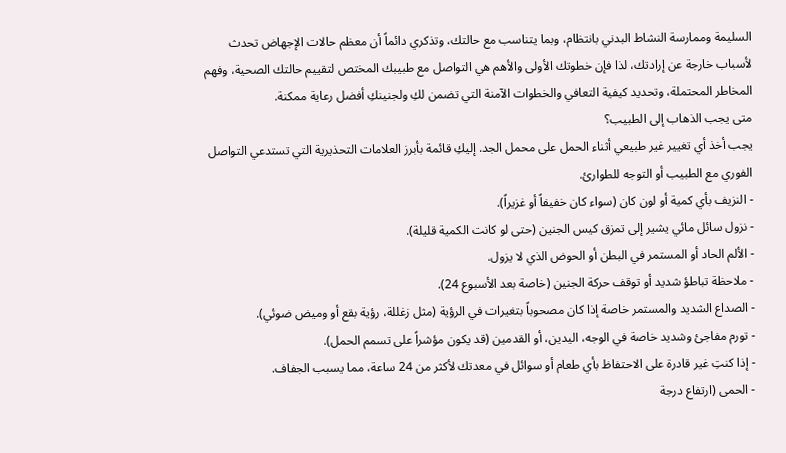السليمة وممارسة النشاط البدني بانتظام، وبما يتناسب مع حالتك، وتذكري دائماً أن معظم حالات الإجهاض تحدث لأسباب خارجة عن إرادتك، لذا فإن خطوتك الأولى والأهم هي التواصل مع طبيبك المختص لتقييم حالتك الصحية، وفهم المخاطر المحتملة، وتحديد كيفية التعافي والخطوات الآمنة التي تضمن لكِ ولجنينكِ أفضل رعاية ممكنة.
متى يجب الذهاب إلى الطبيب؟
يجب أخذ أي تغيير غير طبيعي أثناء الحمل على محمل الجد. إليكِ قائمة بأبرز العلامات التحذيرية التي تستدعي التواصل الفوري مع الطبيب أو التوجه للطوارئ.
- النزيف بأي كمية أو لون كان (سواء كان خفيفاً أو غزيراً).
- نزول سائل مائي يشير إلى تمزق كيس الجنين (حتى لو كانت الكمية قليلة).
- الألم الحاد أو المستمر في البطن أو الحوض الذي لا يزول.
- ملاحظة تباطؤ شديد أو توقف حركة الجنين (خاصة بعد الأسبوع 24).
- الصداع الشديد والمستمر خاصة إذا كان مصحوباً بتغيرات في الرؤية (مثل زغللة، رؤية بقع أو وميض ضوئي).
- تورم مفاجئ وشديد خاصة في الوجه، اليدين، أو القدمين (قد يكون مؤشراً على تسمم الحمل).
- إذا كنتِ غير قادرة على الاحتفاظ بأي طعام أو سوائل في معدتك لأكثر من 24 ساعة، مما يسبب الجفاف.
- الحمى (ارتفاع درجة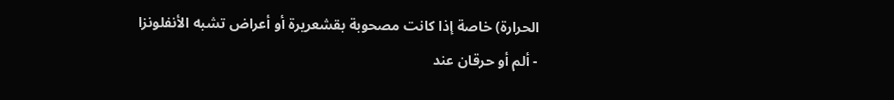الحرارة) خاصة إذا كانت مصحوبة بقشعريرة أو أعراض تشبه الأنفلونزا
- ألم أو حرقان عند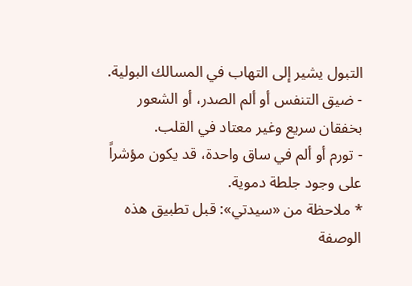التبول يشير إلى التهاب في المسالك البولية.
- ضيق التنفس أو ألم الصدر، أو الشعور بخفقان سريع وغير معتاد في القلب.
- تورم أو ألم في ساق واحدة، قد يكون مؤشراً على وجود جلطة دموية.
* ملاحظة من «سيدتي»: قبل تطبيق هذه الوصفة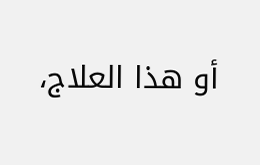أو هذا العلاج،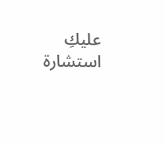عليكِ استشارة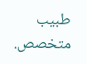طبيب متخصص.